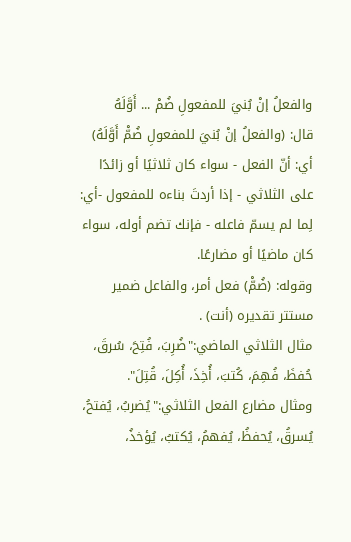والفعلُ إنْ بُنيَ للمفعولِ ضُمْ ... أَوَّلَهُ
قال: (والفعلُ إنْ بُنيَ للمفعولِ ضُمّْ أَوَّلَهُ) أي: أنّ الفعل - سواء كان ثلاثيًا أو زائدًا على الثلاثي - إذا أردتَ بناءه للمفعول -أي: لِما لم يسمّ فاعله - فإنك تضم أوله، سواء كان ماضيًا أو مضارعًا.
وقوله: (ضُمّْ) فعل أمر، والفاعل ضمير مستتر تقديره (أنت) .
مثال الثلاثي الماضي:"ضُرِبَ، فُتِحَ، سُرقَ، حُفظَ، فُهِمَ، كُتبَ، أُخِذَ، أُكِلَ، قُتِلَ".
ومثال مضارع الفعل الثلاثي:"يُضربُ، يُفتحُ، يُسرقُ، يُحفظُ، يُفهمُ، يُكتبُ، يُؤخذُ،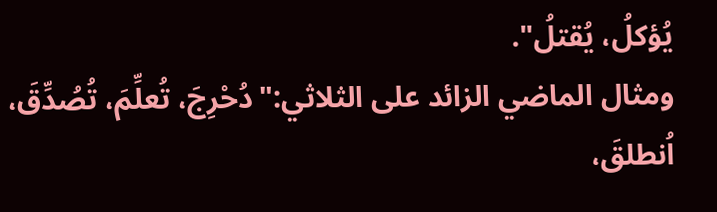يُؤكلُ، يُقتلُ".
ومثال الماضي الزائد على الثلاثي:"دُحْرِجَ، تُعلِّمَ، تُصُدِّقَ، اُنطلقَ،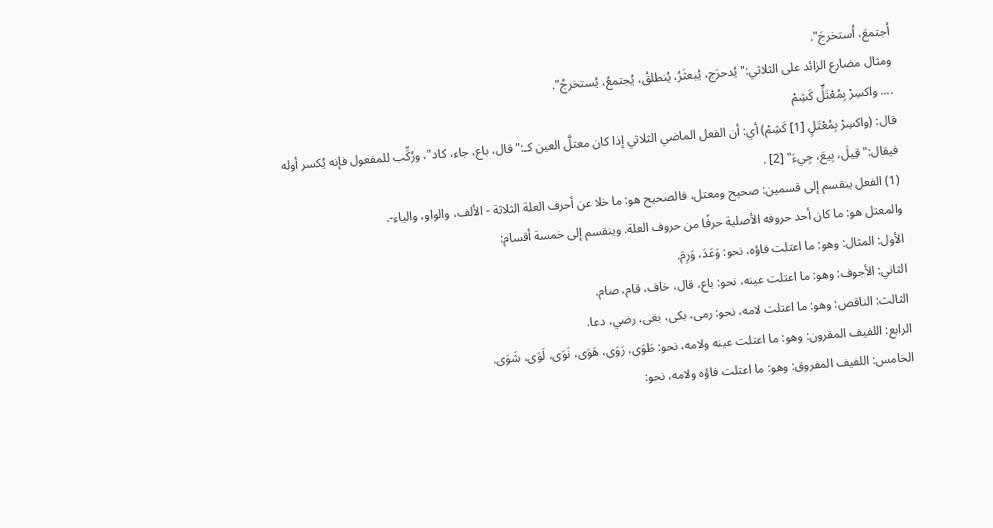اُجتمعَ، اُستخرجَ".
ومثال مضارع الزائد على الثلاثي:"يُدحرَج، يُبعثَرُ، يُنطلقُ، يُجتمعُ، يُستخرجُ".
.... واكسِرْ بِمُعْتَلٍّ كَشِمْ
قال: (واكسِرْ بِمُعْتَلٍ [1] كَشِمْ) أي: أن الفعل الماضي الثلاثي إذا كان معتلَّ العين كـ:"قال، باع، جاء، كاد"، ورُكِّب للمفعول فإنه يُكسر أوله فيقال:"قِيلَ، بِيعَ، جِيءَ" [2] .
(1) الفعل ينقسم إلى قسمين: صحيح ومعتل، فالصحيح هو: ما خلا عن أحرف العلة الثلاثة - الألف، والواو، والياء-.
والمعتل هو: ما كان أحد حروفه الأصلية حرفًا من حروف العلة. وينقسم إلى خمسة أقسام:
الأول: المثال: وهو: ما اعتلت فاؤه، نحو: وَعَدَ، وَرِمَ.
الثاني: الأجوف: وهو: ما اعتلت عينه، نحو: باع، قال، خاف، قام، صام.
الثالث: الناقص: وهو: ما اعتلت لامه، نحو: رمى، بكى، بغى، رضي، دعا.
الرابع: اللفيف المقرون: وهو: ما اعتلت عينه ولامه، نحو: طَوَى، رَوَى، هَوَى، نَوَى، لَوَى، شَوَى.
الخامس: اللفيف المفروق: وهو: ما اعتلت فاؤه ولامه، نحو: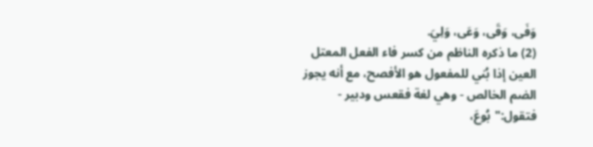وَفَى، وَقَى، وَعَى، وَلِيَ.
(2) ما ذكره الناظم من كسر فاء الفعل المعتل العين إذا بُني للمفعول هو الأفصح، مع أنه يجوز الضم الخالص - وهي لغة فقعس ودبير - فتقول:"بُوعَ،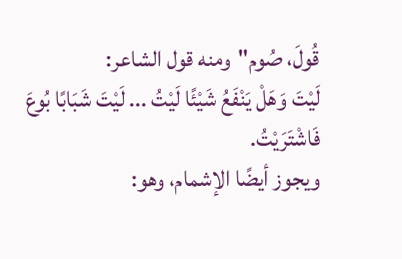قُولَ، صُوم"ومنه قول الشاعر:
لَيْتَ وَهَلْ يَنْفَعُ شَيْئًا لَيْتُ ... لَيْتَ شَبَابًا بُوعَ فَاشْتَرَيْتُ.
ويجوز أيضًا الإشمام، وهو: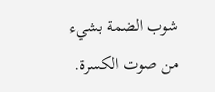شوب الضمة بشيء من صوت الكسرة.